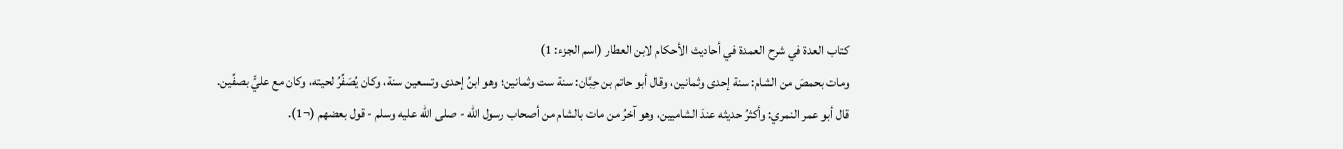كتاب العدة في شرح العمدة في أحاديث الأحكام لابن العطار (اسم الجزء: 1)
ومات بحمصَ من الشام: سنة إحدى وثمانين، وقال أبو حاتم بن حِبَّان: سنة ست وثمانين؛ وهو ابنُ إحدى وتسعين سنة، وكان يُصَفِّرُ لحيته، وكان مع عليٍّ بصفِّين.
قال أبو عمر النمري: وأكثرُ حديثه عندَ الشاميين، وهو آخرُ من مات بالشام من أصحاب رسول الله - صلى الله عليه وسلم - قول بعضهم (¬1).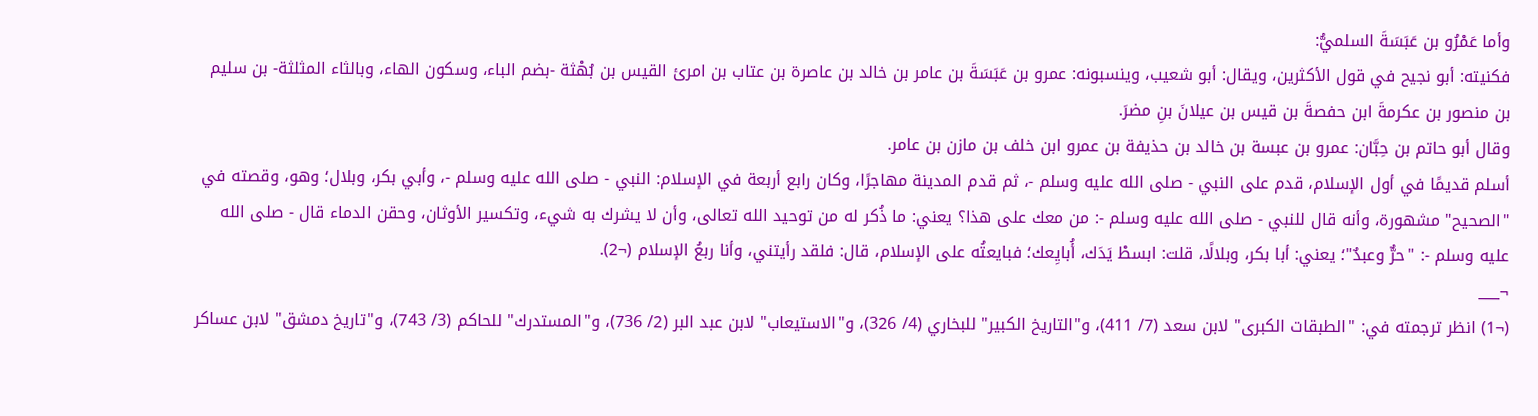وأما عَمْرُو بن عَبَسَةَ السلميُّ:
فكنيته: أبو نجيح في قول الأكثرين، ويقال: أبو شعيب، وينسبونه: عمرو بن عَبَسَةَ بن عامر بن خالد بن عاصرة بن عتاب بن امرئ القيس بن بُهْثة -بضم الباء، وسكون الهاء، وبالثاء المثلثة- بن سليم بن منصور بن عكرمةَ ابن حفصةَ بن قيس بن عيلانَ بنِ مضرَ.
وقال أبو حاتم بن حِبَّان: عمرو بن عبسة بن خالد بن حذيفة بن عمرو ابن خلف بن مازن بن عامر.
أسلم قديمًا في أول الإسلام، قدم على النبي - صلى الله عليه وسلم -، ثم قدم المدينة مهاجرًا، وكان رابع أربعة في الإسلام: النبي - صلى الله عليه وسلم -، وأبي بكر، وبلال؛ وهو، وقصته في "الصحيح" مشهورة، وأنه قال للنبي - صلى الله عليه وسلم -: من معك على هذا؟ يعني: ما ذُكر له من توحيد الله تعالى، وأن لا يشرك به شيء، وتكسير الأوثان، وحقن الدماء قال - صلى الله عليه وسلم -: "حرٌّ وعبدٌ"؛ يعني: أبا بكر، وبلالًا، قلت: ابسطْ يَدَك، أُبايِعك؛ فبايعتُه على الإسلام، قال: فلقد رأيتني، وأنا ربعُ الإسلام (¬2).
¬___
(¬1) انظر ترجمته في: "الطبقات الكبرى" لابن سعد (7/ 411)، و"التاريخ الكبير" للبخاري (4/ 326)، و"الاستيعاب" لابن عبد البر (2/ 736)، و"المستدرك" للحاكم (3/ 743)، و"تاريخ دمشق" لابن عساكر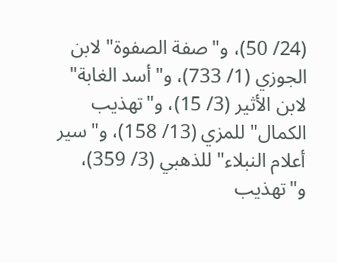(24/ 50)، و"صفة الصفوة" لابن الجوزي (1/ 733)، و"أسد الغابة" لابن الأثير (3/ 15)، و"تهذيب الكمال" للمزي (13/ 158)، و"سير أعلام النبلاء" للذهبي (3/ 359)، و"تهذيب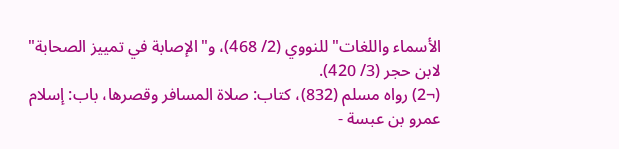الأسماء واللغات" للنووي (2/ 468)، و"الإصابة في تمييز الصحابة" لابن حجر (3/ 420).
(¬2) رواه مسلم (832)، كتاب: صلاة المسافر وقصرها، باب: إسلام عمرو بن عبسة -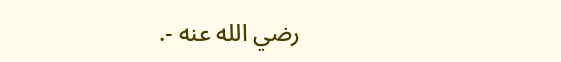رضي الله عنه -.